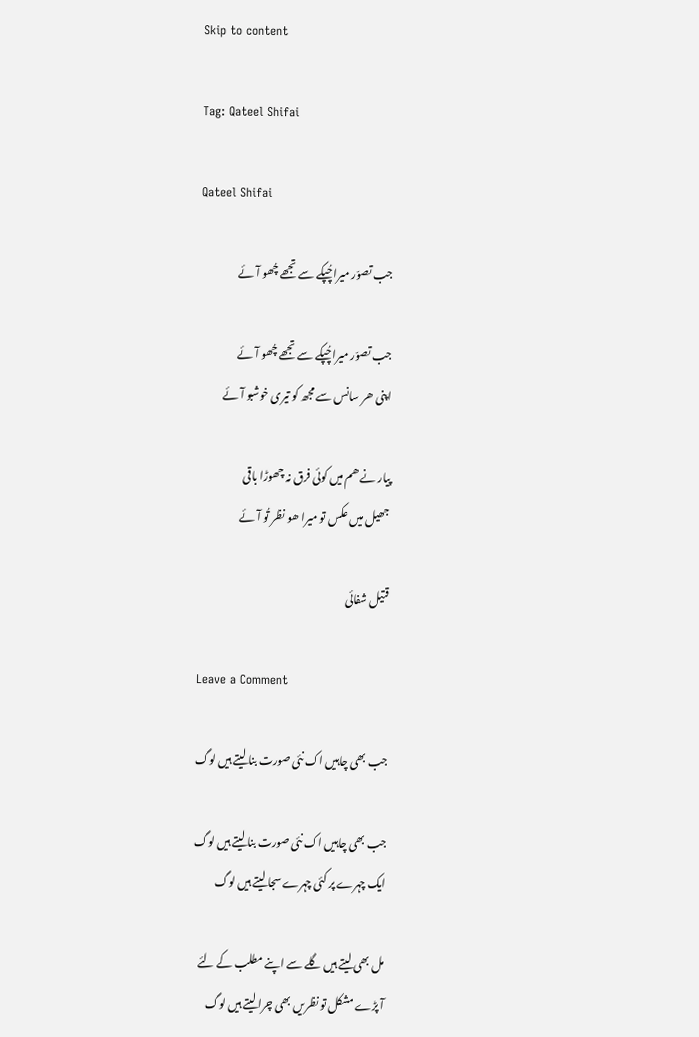Skip to content

Tag: Qateel Shifai

Qateel Shifai

جب تصوّر میرا چُپکے سے تجھے چُھو آئے

جب تصوّر میرا چُپکے سے تجھے چُھو آئے
اپنی ھر سانس سے مجھ کو تیری خوشبو آئے

پیار نے ھم میں کوئی فرق نہ چھوڑا باقی
جھیل میں عکس تو میرا ھو نظر تُو آئے

قتیل شفائی

Leave a Comment

جب بھی چاہیں اک نئی صورت بنا لیتے ہیں لوگ

جب بھی چاہیں اک نئی صورت بنا لیتے ہیں لوگ
ایک چہرے پر کئی چہرے سجا لیتے ہیں لوگ

مل بھی لیتے ہیں گلے سے اپنے مطلب کے لئے
آ پڑے مشکل تو نظریں بھی چرا لیتے ہیں لوگ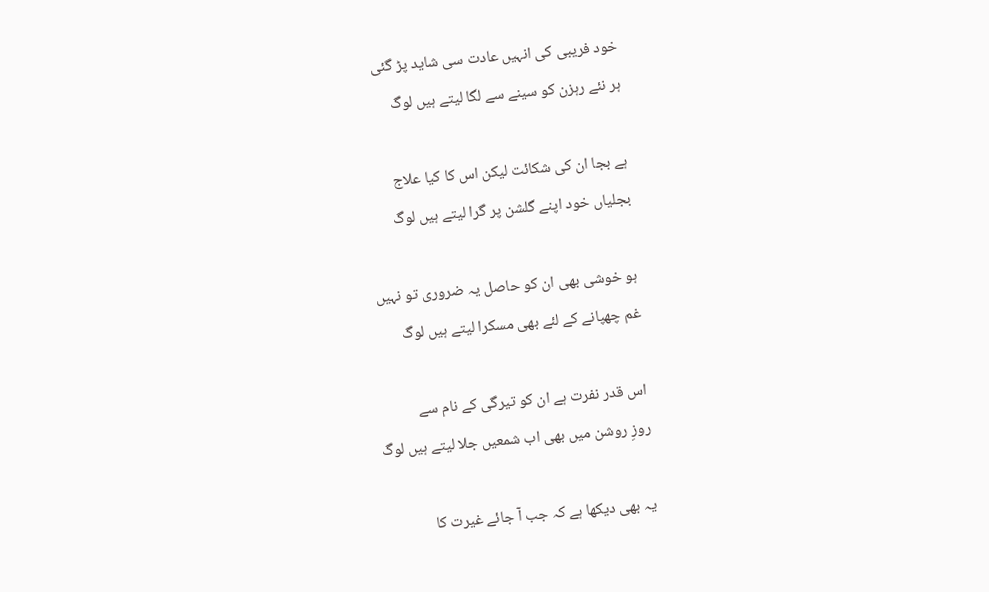خود فریبی کی انہیں عادت سی شاید پڑ گئی
ہر نئے رہزن کو سینے سے لگا لیتے ہیں لوگ

ہے بجا ان کی شکائت لیکن اس کا کیا علاج
بجلیاں خود اپنے گلشن پر گرا لیتے ہیں لوگ

ہو خوشی بھی ان کو حاصل یہ ضروری تو نہیں
غم چھپانے کے لئے بھی مسکرا لیتے ہیں لوگ

اس قدر نفرت ہے ان کو تیرگی کے نام سے
روزِ روشن میں بھی اب شمعیں جلا لیتے ہیں لوگ

یہ بھی دیکھا ہے کہ جب آ جائے غیرت کا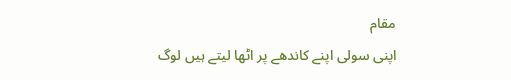مقام
اپنی سولی اپنے کاندھے پر اٹھا لیتے ہیں لوگ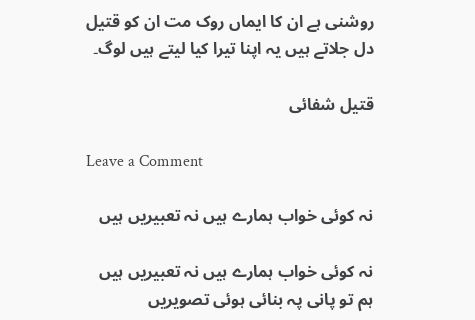روشنی ہے ان کا ایماں روک مت ان کو قتیل
دل جلاتے ہیں یہ اپنا تیرا کیا لیتے ہیں لوگ۔

قتیل شفائی

Leave a Comment

نہ کوئی خواب ہمارے ہیں نہ تعبیریں ہیں

نہ کوئی خواب ہمارے ہیں نہ تعبیریں ہیں
ہم تو پانی پہ بنائی ہوئی تصویریں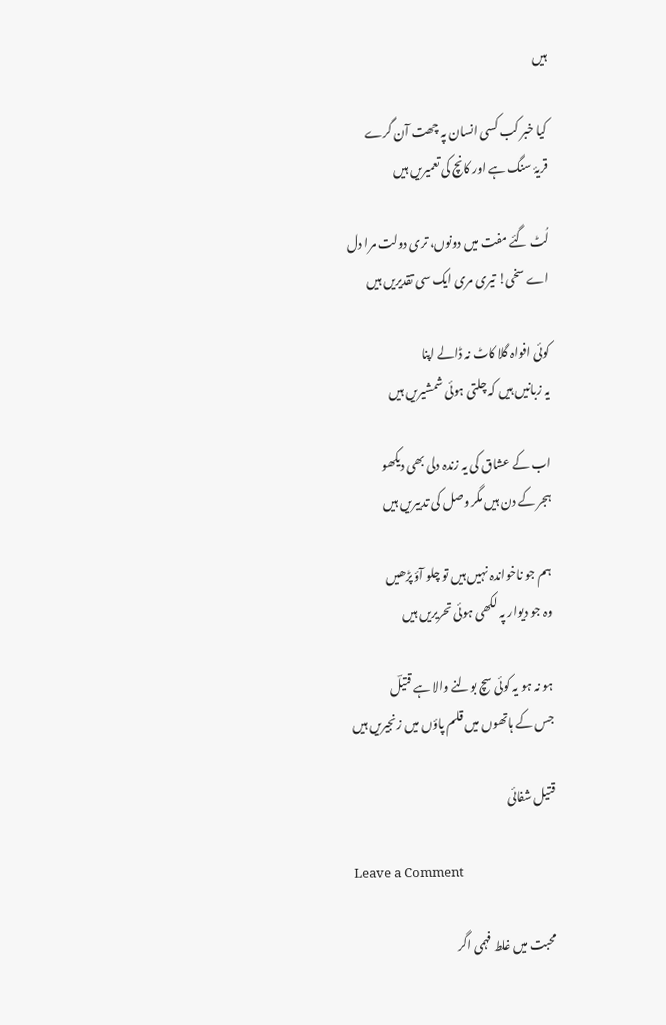ہیں

کیا خبر کب کسی انسان پہ چھت آن گرے
قریۂ سنگ ہے اور کانچ کی تعمیریں ہیں

لُٹ گئے مفت میں دونوں، تری دولت مرا دل
اے سخی! تیری مری ایک سی تقدیریں ہیں

کوئی افواہ گلا کاٹ نہ ڈالے اپنا
یہ زبانیں ہیں کہ چلتی ہوئی شمشیریں ہیں

اب کے عشاق کی یہ زندہ دلی بھی دیکھو
ہجر کے دن ہیں مگر وصل کی تدبیریں ہیں

ہم جو ناخواندہ نہیں ہیں تو چلو آؤ پڑھیں
وہ جو دیوار پہ لکھی ہوئی تحریریں ہیں

ہو نہ ہو یہ کوئی سچ بولنے والا ہے قتیلؔ
جس کے ہاتھوں میں قلم پاؤں میں زنجیریں ہیں

قتیل شفائی

Leave a Comment

محبت میں غلط فہمی اگر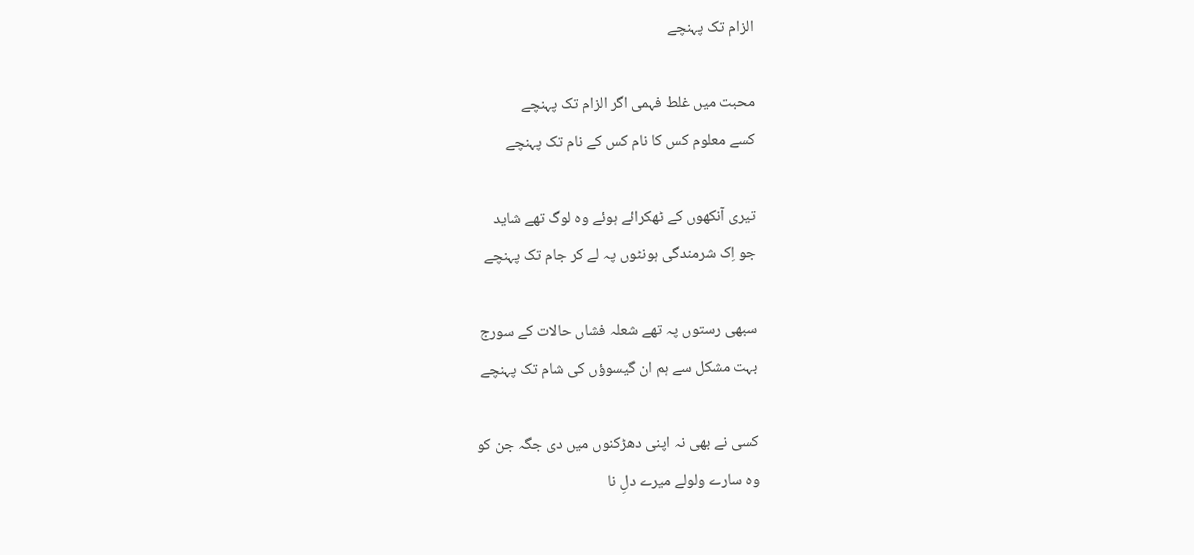الزام تک پہنچے

محبت میں غلط فہمی اگر الزام تک پہنچے
کسے معلوم کس کا نام کس کے نام تک پہنچے

تیری آنکھوں کے ٹھکرائے ہوئے وہ لوگ تھے شاید
جو اِک شرمندگی ہونٹوں پہ لے کر جام تک پہنچے

سبھی رستوں پہ تھے شعلہ فشاں حالات کے سورج
بہت مشکل سے ہم ان گیسوؤں کی شام تک پہنچے

کسی نے بھی نہ اپنی دھڑکنوں میں دی جگہ جن کو
وہ سارے ولولے میرے دلِ نا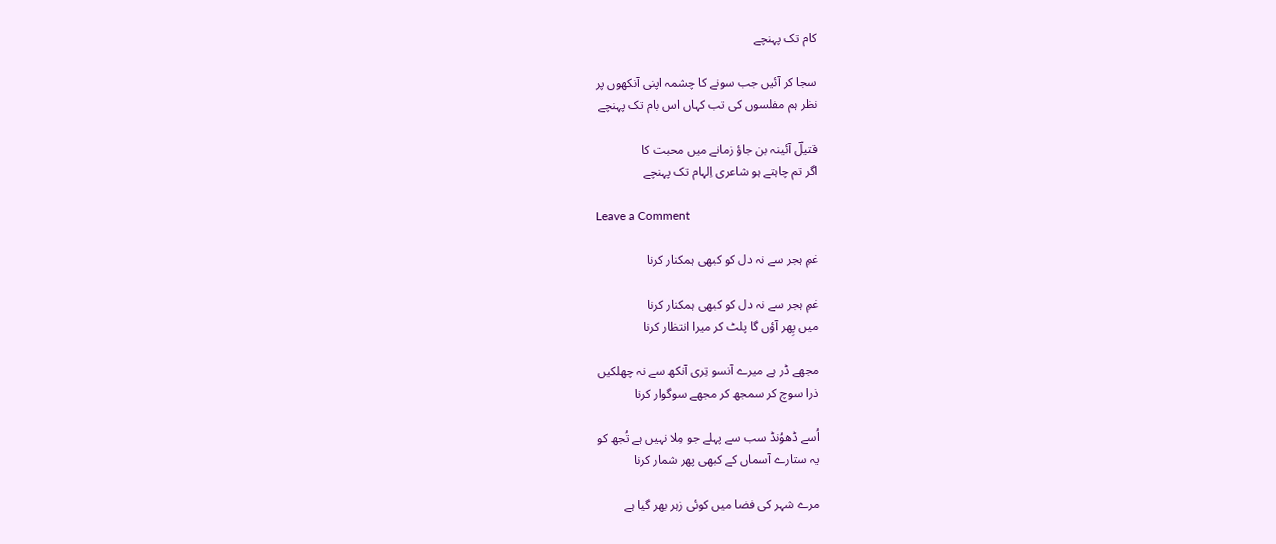کام تک پہنچے

سجا کر آئیں جب سونے کا چشمہ اپنی آنکھوں پر
نظر ہم مفلسوں کی تب کہاں اس بام تک پہنچے

قتیلؔ آئینہ بن جاؤ زمانے میں محبت کا
اگر تم چاہتے ہو شاعری اِلہام تک پہنچے

Leave a Comment

غمِ ہجر سے نہ دل کو کبھی ہمکنار کرنا

غمِ ہجر سے نہ دل کو کبھی ہمکنار کرنا
میں پِھر آؤں گا پلٹ کر میرا انتظار کرنا

مجھے ڈر ہے میرے آنسو تِری آنکھ سے نہ چھلکیں
ذرا سوچ کر سمجھ کر مجھے سوگوار کرنا

اُسے ڈھوُنڈ سب سے پہلے جو مِلا نہیں ہے تُجھ کو
یہ ستارے آسماں کے کبھی پھر شمار کرنا

مرے شہر کی فضا میں کوئی زہر بھر گیا ہے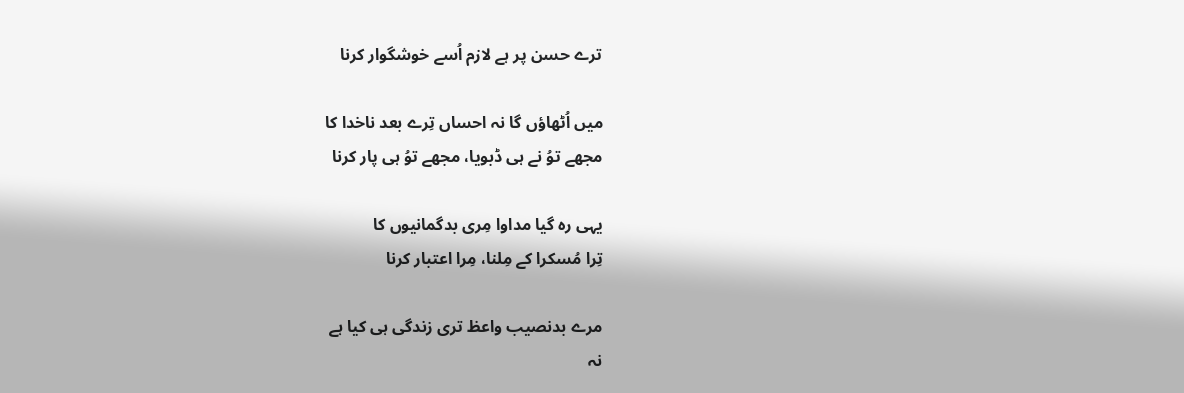ترے حسن پر ہے لازم اُسے خوشگوار کرنا

میں اُٹھاؤں گا نہ احساں تِرے بعد ناخدا کا
مجھے توُ نے ہی ڈبویا، مجھے توُ ہی پار کرنا

یہی رہ گیا مداوا مِری بدگمانیوں کا
تِرا مُسکرا کے مِلنا، مِرا اعتبار کرنا

مرے بدنصیب واعظ تری زندگی ہی کیا ہے
نہ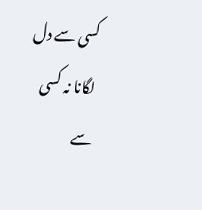کسی سے دل لگانا نہ کسی سے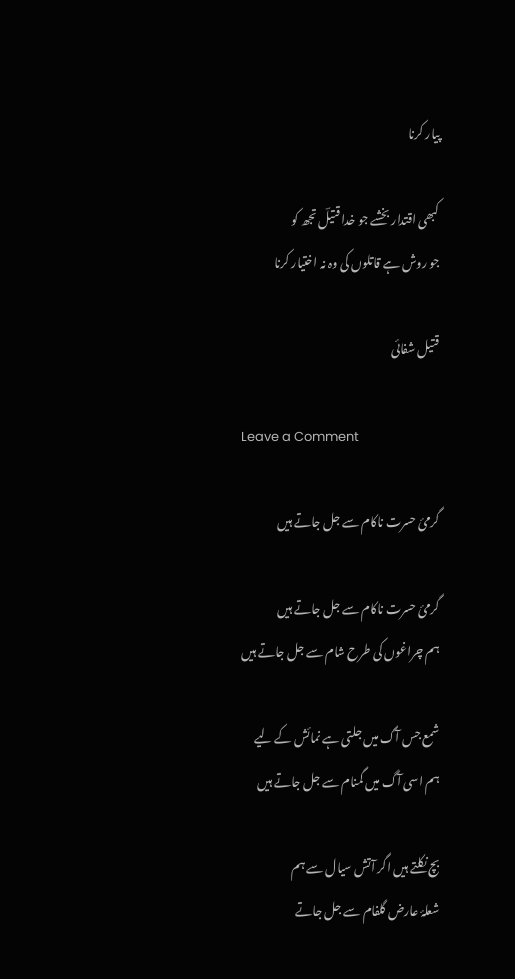پیار کرنا

کبھی اقتدار بخشے جو خدا قتیلؔ تجھ کو
جو روش ہے قاتلوں کی وہ نہ اختیار کرنا

قتیل شفائی

Leave a Comment

گرمیٔ حسرت ناکام سے جل جاتے ہیں

گرمیٔ حسرت ناکام سے جل جاتے ہیں
ہم چراغوں کی طرح شام سے جل جاتے ہیں

شمع جس آگ میں جلتی ہے نمائش کے لیے
ہم اسی آگ میں گمنام سے جل جاتے ہیں

بچ نکلتے ہیں اگر آتش سیال سے ہم
شعلۂ عارض گلفام سے جل جاتے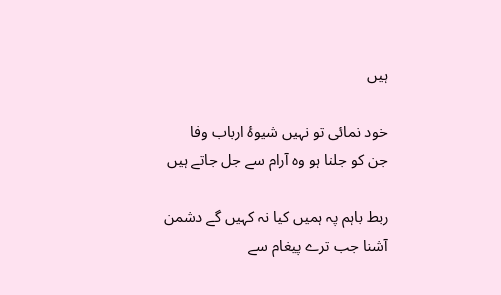ہیں

خود نمائی تو نہیں شیوۂ ارباب وفا
جن کو جلنا ہو وہ آرام سے جل جاتے ہیں

ربط باہم پہ ہمیں کیا نہ کہیں گے دشمن
آشنا جب ترے پیغام سے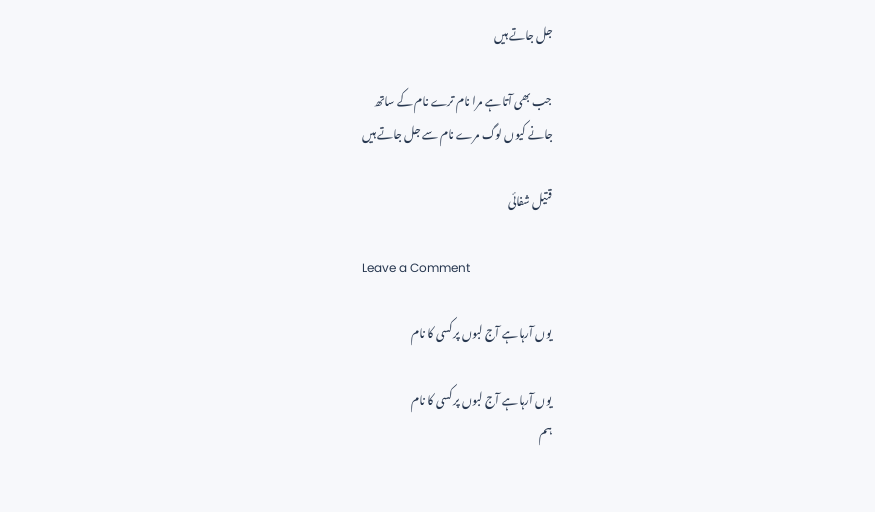جل جاتے ہیں

جب بھی آتا ہے مرا نام ترے نام کے ساتھ
جانے کیوں لوگ مرے نام سے جل جاتے ہیں

قتیل شفائی

Leave a Comment

یوں آرہا ہے آج لبوں پر کسی کا نام

یوں آرہا ہے آج لبوں پر کسی کا نام
ہم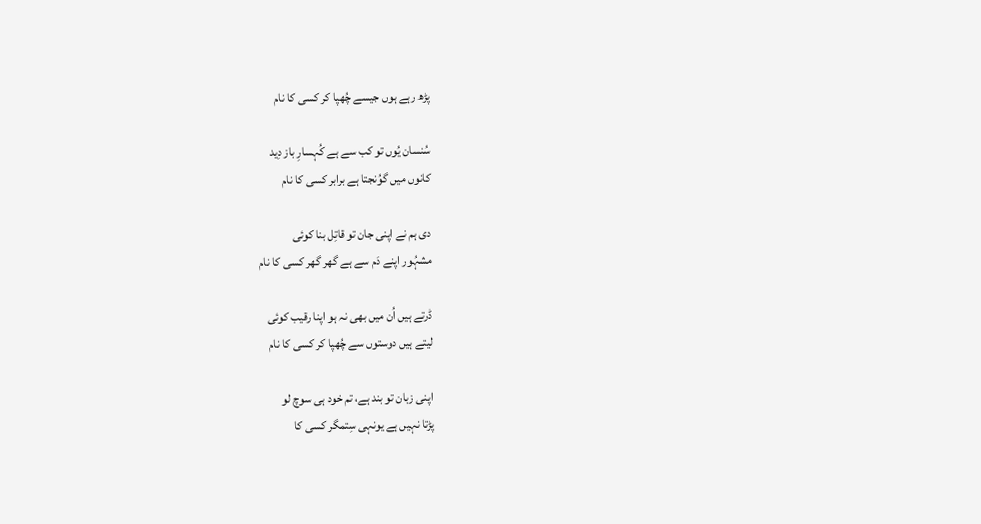پڑھ رہے ہوں جیسے چُھپا کر کسی کا نام

سُنسان یُوں تو کب سے ہے کُہسارِ باز دِید
کانوں میں گوُنجتا ہے برابر کسی کا نام

دی ہم نے اپنی جان تو قاتِل بنا کوئی
مشہُور اپنے دَم سے ہے گھر گھر کسی کا نام

ڈرتے ہیں اُن میں بھی نہ ہو اپنا رقیب کوئی
لیتے ہیں دوستوں سے چُھپا کر کسی کا نام

اپنی زبان تو بند ہے، تم خود ہی سوچ لو
پڑتا نہیں ہے یونہی سِتمگر کسی کا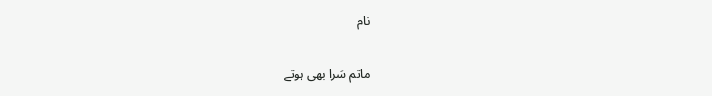نام

ماتم سَرا بھی ہوتے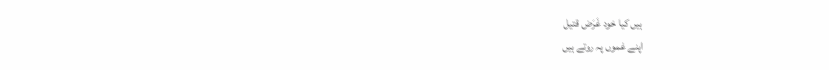ہیں کیا خود غَرَض قتیل
اپنے غموں پہ روتے ہیں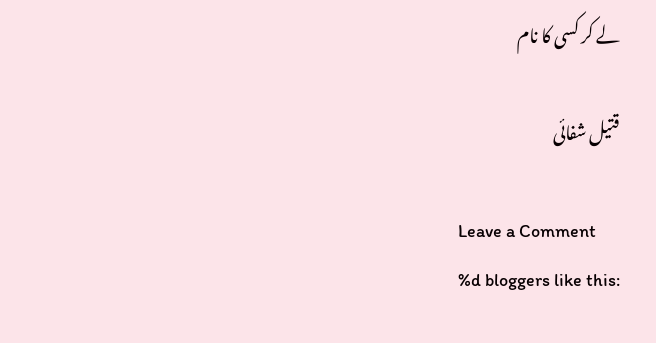لے کر کسی کا نام

قتیل شفائی

Leave a Comment
%d bloggers like this: